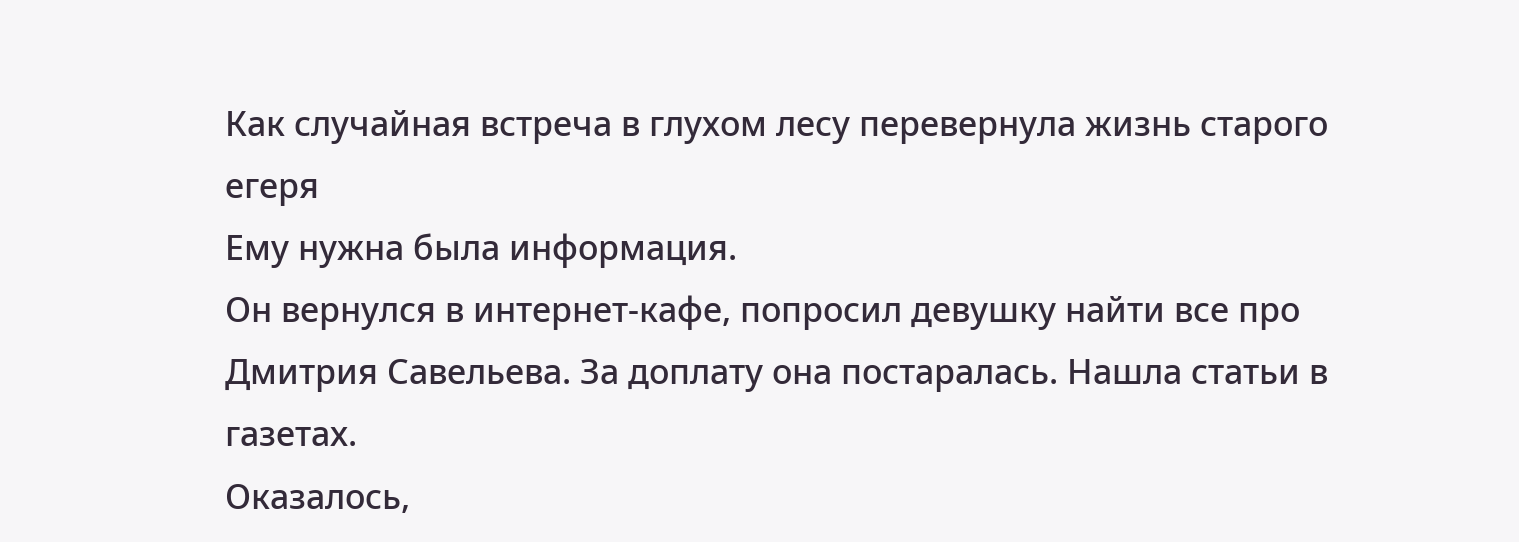Как случайная встреча в глухом лесу перевернула жизнь старого егеря
Ему нужна была информация.
Он вернулся в интернет-кафе, попросил девушку найти все про Дмитрия Савельева. За доплату она постаралась. Нашла статьи в газетах.
Оказалось,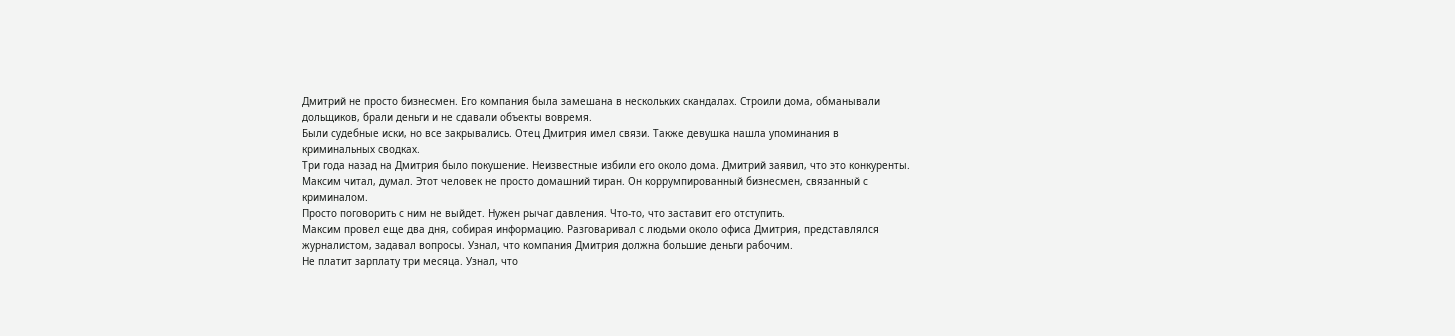Дмитрий не просто бизнесмен. Его компания была замешана в нескольких скандалах. Строили дома, обманывали дольщиков, брали деньги и не сдавали объекты вовремя.
Были судебные иски, но все закрывались. Отец Дмитрия имел связи. Также девушка нашла упоминания в криминальных сводках.
Три года назад на Дмитрия было покушение. Неизвестные избили его около дома. Дмитрий заявил, что это конкуренты.
Максим читал, думал. Этот человек не просто домашний тиран. Он коррумпированный бизнесмен, связанный с криминалом.
Просто поговорить с ним не выйдет. Нужен рычаг давления. Что-то, что заставит его отступить.
Максим провел еще два дня, собирая информацию. Разговаривал с людьми около офиса Дмитрия, представлялся журналистом, задавал вопросы. Узнал, что компания Дмитрия должна большие деньги рабочим.
Не платит зарплату три месяца. Узнал, что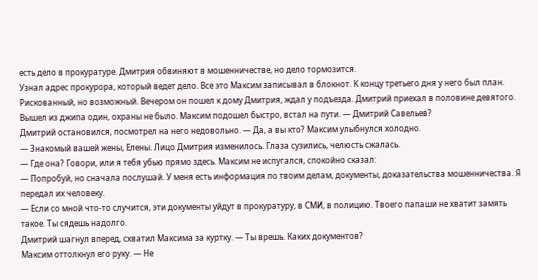есть дело в прокуратуре. Дмитрия обвиняют в мошенничестве, но дело тормозится.
Узнал адрес прокурора, который ведет дело. Все это Максим записывал в блокнот. К концу третьего дня у него был план.
Рискованный, но возможный. Вечером он пошел к дому Дмитрия, ждал у подъезда. Дмитрий приехал в половине девятого.
Вышел из джипа один, охраны не было. Максим подошел быстро, встал на пути. — Дмитрий Савельев?
Дмитрий остановился, посмотрел на него недовольно. — Да, а вы кто? Максим улыбнулся холодно.
— Знакомый вашей жены, Елены. Лицо Дмитрия изменилось. Глаза сузились, челюсть сжалась.
— Где она? Говори, или я тебя убью прямо здесь. Максим не испугался, спокойно сказал:
— Попробуй, но сначала послушай. У меня есть информация по твоим делам, документы, доказательства мошенничества. Я передал их человеку.
— Если со мной что-то случится, эти документы уйдут в прокуратуру, в СМИ, в полицию. Твоего папаши не хватит замять такое. Ты сядешь надолго.
Дмитрий шагнул вперед, схватил Максима за куртку. — Ты врешь. Каких документов?
Максим оттолкнул его руку. — Не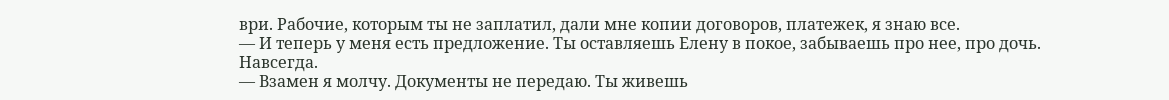ври. Рабочие, которым ты не заплатил, дали мне копии договоров, платежек, я знаю все.
— И теперь у меня есть предложение. Ты оставляешь Елену в покое, забываешь про нее, про дочь. Навсегда.
— Взамен я молчу. Документы не передаю. Ты живешь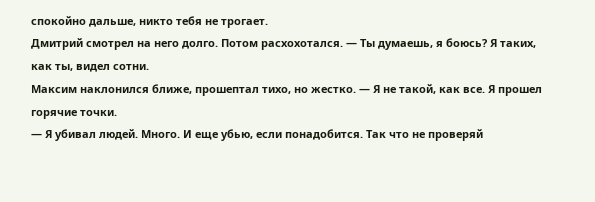спокойно дальше, никто тебя не трогает.
Дмитрий смотрел на него долго. Потом расхохотался. — Ты думаешь, я боюсь? Я таких, как ты, видел сотни.
Максим наклонился ближе, прошептал тихо, но жестко. — Я не такой, как все. Я прошел горячие точки.
— Я убивал людей. Много. И еще убью, если понадобится. Так что не проверяй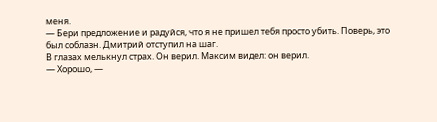меня.
— Бери предложение и радуйся, что я не пришел тебя просто убить. Поверь, это был соблазн. Дмитрий отступил на шаг.
В глазах мелькнул страх. Он верил. Максим видел: он верил.
— Хорошо, —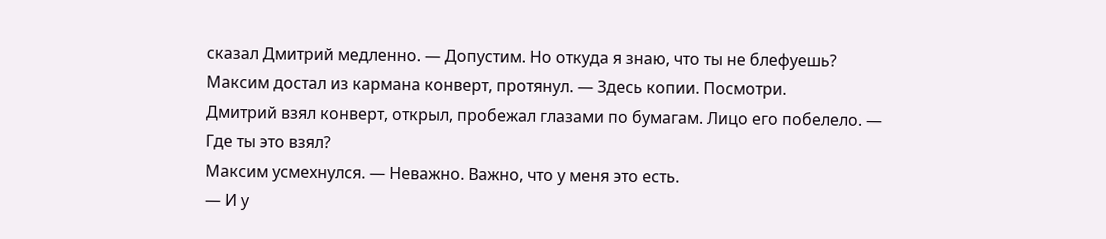сказал Дмитрий медленно. — Допустим. Но откуда я знаю, что ты не блефуешь?
Максим достал из кармана конверт, протянул. — Здесь копии. Посмотри.
Дмитрий взял конверт, открыл, пробежал глазами по бумагам. Лицо его побелело. — Где ты это взял?
Максим усмехнулся. — Неважно. Важно, что у меня это есть.
— И у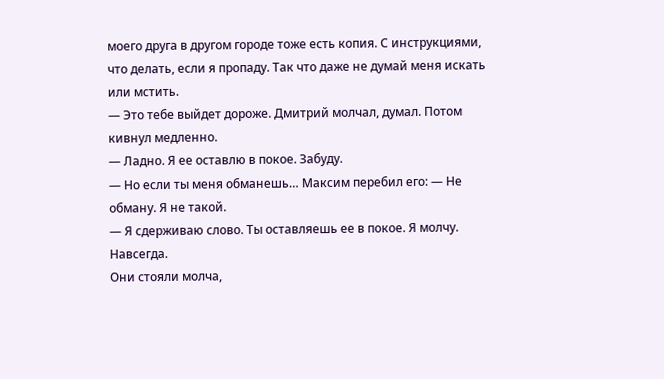моего друга в другом городе тоже есть копия. С инструкциями, что делать, если я пропаду. Так что даже не думай меня искать или мстить.
— Это тебе выйдет дороже. Дмитрий молчал, думал. Потом кивнул медленно.
— Ладно. Я ее оставлю в покое. Забуду.
— Но если ты меня обманешь… Максим перебил его: — Не обману. Я не такой.
— Я сдерживаю слово. Ты оставляешь ее в покое. Я молчу. Навсегда.
Они стояли молча,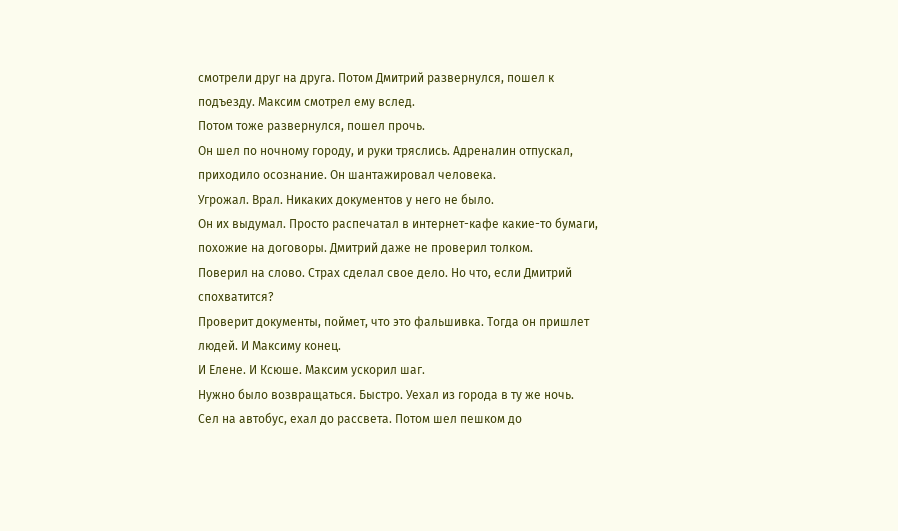смотрели друг на друга. Потом Дмитрий развернулся, пошел к подъезду. Максим смотрел ему вслед.
Потом тоже развернулся, пошел прочь.
Он шел по ночному городу, и руки тряслись. Адреналин отпускал, приходило осознание. Он шантажировал человека.
Угрожал. Врал. Никаких документов у него не было.
Он их выдумал. Просто распечатал в интернет-кафе какие-то бумаги, похожие на договоры. Дмитрий даже не проверил толком.
Поверил на слово. Страх сделал свое дело. Но что, если Дмитрий спохватится?
Проверит документы, поймет, что это фальшивка. Тогда он пришлет людей. И Максиму конец.
И Елене. И Ксюше. Максим ускорил шаг.
Нужно было возвращаться. Быстро. Уехал из города в ту же ночь.
Сел на автобус, ехал до рассвета. Потом шел пешком до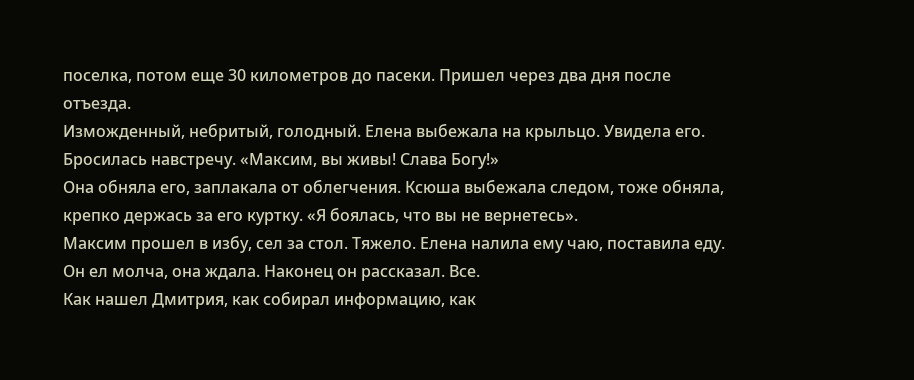поселка, потом еще 30 километров до пасеки. Пришел через два дня после отъезда.
Изможденный, небритый, голодный. Елена выбежала на крыльцо. Увидела его.
Бросилась навстречу. «Максим, вы живы! Слава Богу!»
Она обняла его, заплакала от облегчения. Ксюша выбежала следом, тоже обняла, крепко держась за его куртку. «Я боялась, что вы не вернетесь».
Максим прошел в избу, сел за стол. Тяжело. Елена налила ему чаю, поставила еду.
Он ел молча, она ждала. Наконец он рассказал. Все.
Как нашел Дмитрия, как собирал информацию, как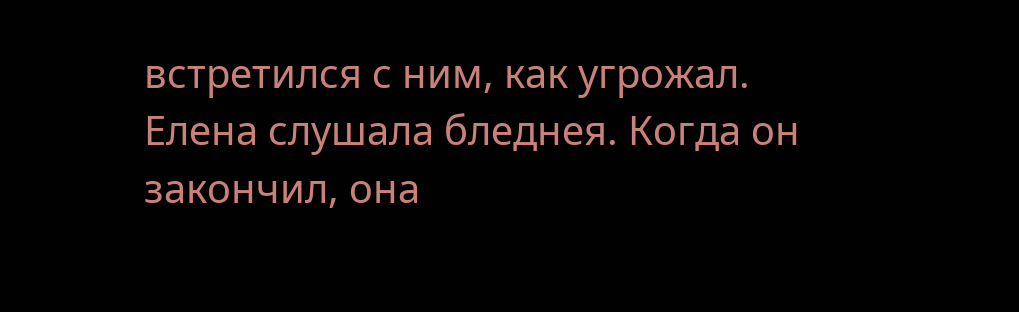встретился с ним, как угрожал. Елена слушала бледнея. Когда он закончил, она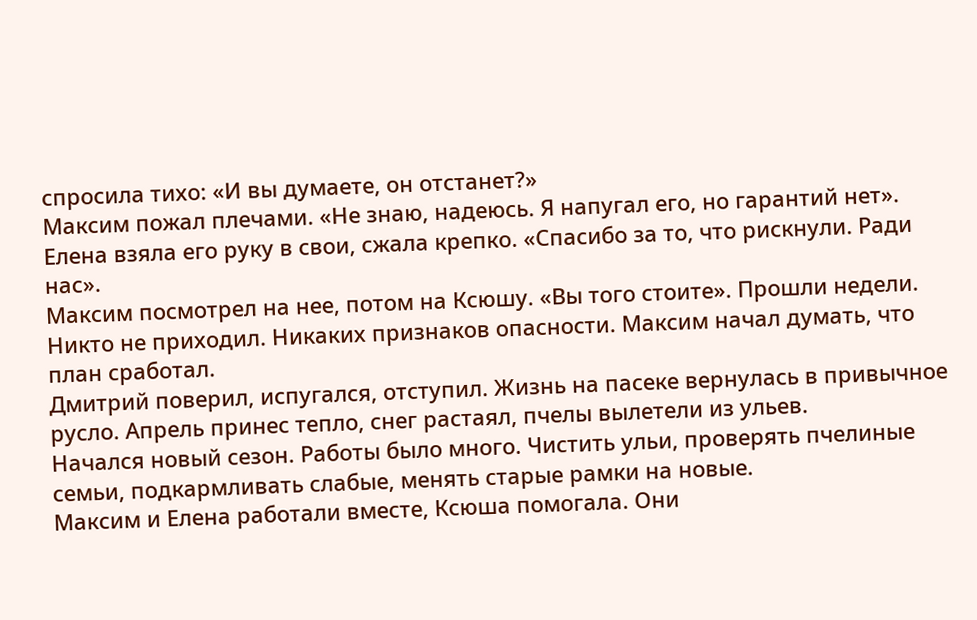спросила тихо: «И вы думаете, он отстанет?»
Максим пожал плечами. «Не знаю, надеюсь. Я напугал его, но гарантий нет».
Елена взяла его руку в свои, сжала крепко. «Спасибо за то, что рискнули. Ради нас».
Максим посмотрел на нее, потом на Ксюшу. «Вы того стоите». Прошли недели.
Никто не приходил. Никаких признаков опасности. Максим начал думать, что план сработал.
Дмитрий поверил, испугался, отступил. Жизнь на пасеке вернулась в привычное русло. Апрель принес тепло, снег растаял, пчелы вылетели из ульев.
Начался новый сезон. Работы было много. Чистить ульи, проверять пчелиные семьи, подкармливать слабые, менять старые рамки на новые.
Максим и Елена работали вместе, Ксюша помогала. Они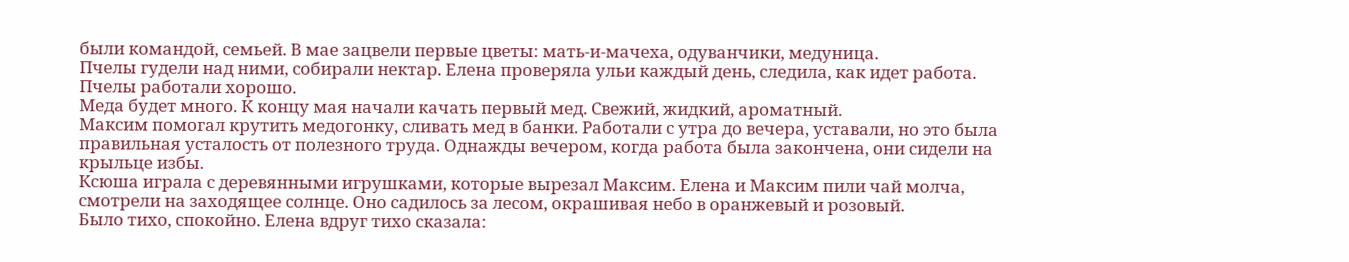были командой, семьей. В мае зацвели первые цветы: мать-и-мачеха, одуванчики, медуница.
Пчелы гудели над ними, собирали нектар. Елена проверяла ульи каждый день, следила, как идет работа. Пчелы работали хорошо.
Меда будет много. К концу мая начали качать первый мед. Свежий, жидкий, ароматный.
Максим помогал крутить медогонку, сливать мед в банки. Работали с утра до вечера, уставали, но это была правильная усталость от полезного труда. Однажды вечером, когда работа была закончена, они сидели на крыльце избы.
Ксюша играла с деревянными игрушками, которые вырезал Максим. Елена и Максим пили чай молча, смотрели на заходящее солнце. Оно садилось за лесом, окрашивая небо в оранжевый и розовый.
Было тихо, спокойно. Елена вдруг тихо сказала: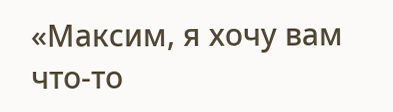«Максим, я хочу вам что-то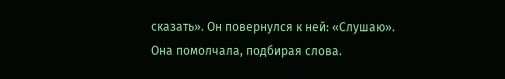сказать». Он повернулся к ней: «Слушаю».
Она помолчала, подбирая слова.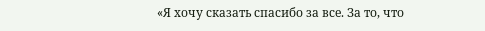«Я хочу сказать спасибо за все. За то, что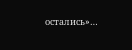остались»…